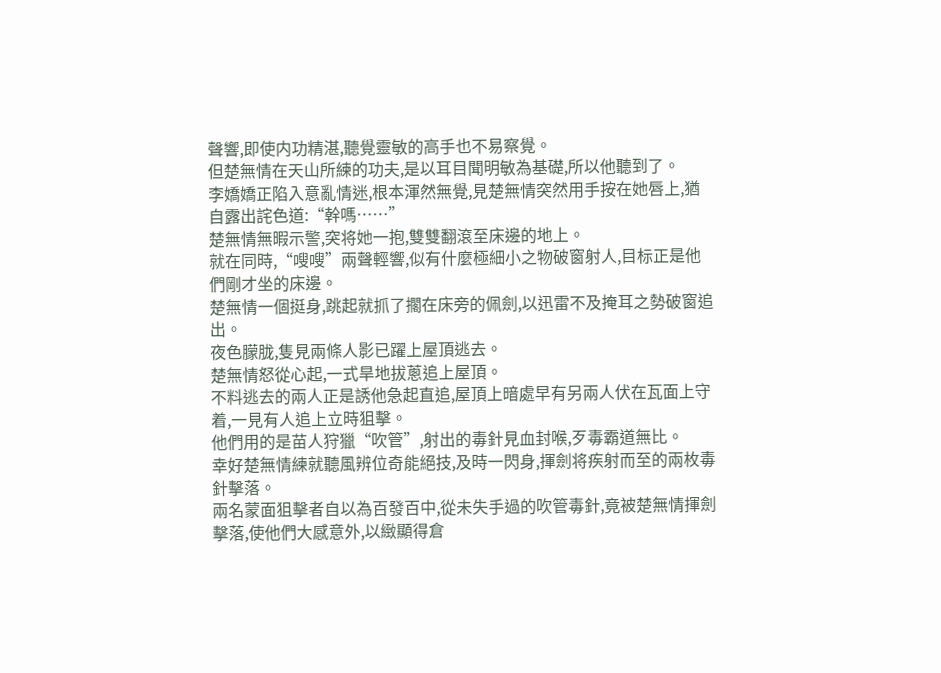聲響,即使内功精湛,聽覺靈敏的高手也不易察覺。
但楚無情在天山所練的功夫,是以耳目聞明敏為基礎,所以他聽到了。
李嬌嬌正陷入意亂情迷,根本渾然無覺,見楚無情突然用手按在她唇上,猶自露出詫色道:“幹嗎……”
楚無情無暇示警,突将她一抱,雙雙翻滾至床邊的地上。
就在同時,“嗖嗖”兩聲輕響,似有什麼極細小之物破窗射人,目标正是他們剛才坐的床邊。
楚無情一個挺身,跳起就抓了擱在床旁的佩劍,以迅雷不及掩耳之勢破窗追出。
夜色朦胧,隻見兩條人影已躍上屋頂逃去。
楚無情怒從心起,一式旱地拔蔥追上屋頂。
不料逃去的兩人正是誘他急起直追,屋頂上暗處早有另兩人伏在瓦面上守着,一見有人追上立時狙擊。
他們用的是苗人狩獵“吹管”,射出的毒針見血封喉,歹毒霸道無比。
幸好楚無情練就聽風辨位奇能絕技,及時一閃身,揮劍将疾射而至的兩枚毒針擊落。
兩名蒙面狙擊者自以為百發百中,從未失手過的吹管毒針,竟被楚無情揮劍擊落,使他們大感意外,以緻顯得倉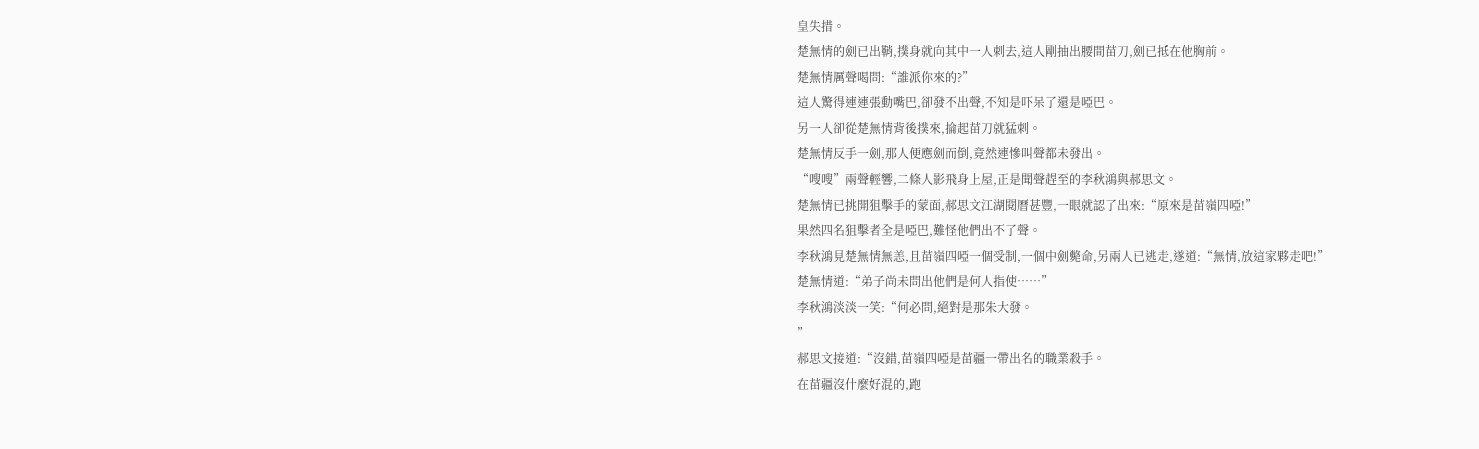皇失措。
楚無情的劍已出鞘,撲身就向其中一人刺去,這人剛抽出腰間苗刀,劍已抵在他胸前。
楚無情厲聲喝問:“誰派你來的?”
這人驚得連連張動嘴巴,卻發不出聲,不知是吓呆了還是啞巴。
另一人卻從楚無情背後撲來,掄起苗刀就猛刺。
楚無情反手一劍,那人便應劍而倒,竟然連慘叫聲都未發出。
“嗖嗖”兩聲輕響,二條人影飛身上屋,正是聞聲趕至的李秋鴻與郝思文。
楚無情已挑開狙擊手的蒙面,郝思文江湖閱曆甚豐,一眼就認了出來:“原來是苗嶺四啞!”
果然四名狙擊者全是啞巴,難怪他們出不了聲。
李秋鴻見楚無情無恙,且苗嶺四啞一個受制,一個中劍斃命,另兩人已逃走,遂道:“無情,放這家夥走吧!”
楚無情道:“弟子尚未問出他們是何人指使……”
李秋鴻淡淡一笑:“何必問,絕對是那朱大發。
”
郝思文接道:“沒錯,苗嶺四啞是苗疆一帶出名的職業殺手。
在苗疆沒什麼好混的,跑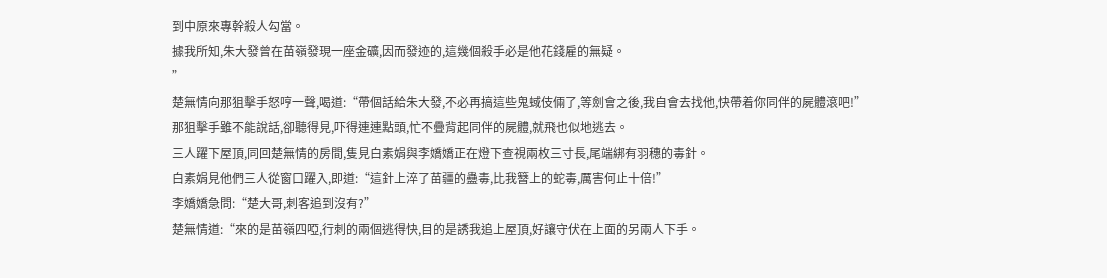到中原來專幹殺人勾當。
據我所知,朱大發曾在苗嶺發現一座金礦,因而發迹的,這幾個殺手必是他花錢雇的無疑。
”
楚無情向那狙擊手怒哼一聲,喝道:“帶個話給朱大發,不必再搞這些鬼蜮伎倆了,等劍會之後,我自會去找他,快帶着你同伴的屍體滾吧!”
那狙擊手雖不能說話,卻聽得見,吓得連連點頭,忙不疊背起同伴的屍體,就飛也似地逃去。
三人躍下屋頂,同回楚無情的房間,隻見白素娟與李嬌嬌正在燈下查視兩枚三寸長,尾端綁有羽穗的毒針。
白素娟見他們三人從窗口躍入,即道:“這針上淬了苗疆的蠱毒,比我簪上的蛇毒,厲害何止十倍!”
李嬌嬌急問:“楚大哥,刺客追到沒有?”
楚無情道:“來的是苗嶺四啞,行刺的兩個逃得快,目的是誘我追上屋頂,好讓守伏在上面的另兩人下手。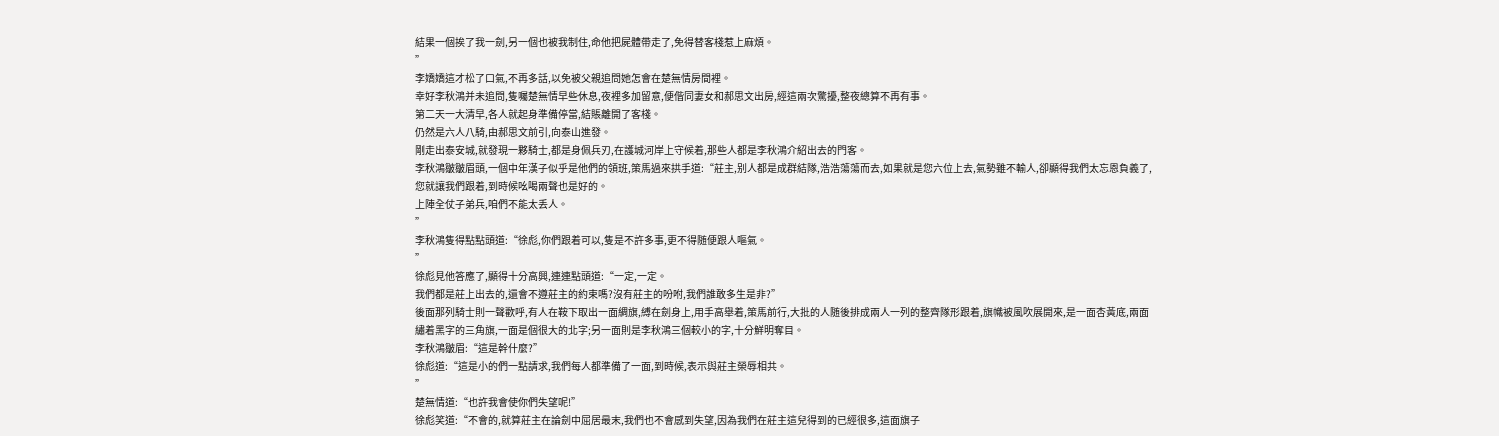結果一個挨了我一劍,另一個也被我制住,命他把屍體帶走了,免得替客棧惹上麻煩。
”
李嬌嬌這才松了口氣,不再多話,以免被父親追問她怎會在楚無情房間裡。
幸好李秋鴻并未追問,隻囑楚無情早些休息,夜裡多加留意,便偕同妻女和郝思文出房,經這兩次驚擾,整夜總算不再有事。
第二天一大清早,各人就起身準備停當,結賬離開了客棧。
仍然是六人八騎,由郝思文前引,向泰山進發。
剛走出泰安城,就發現一夥騎士,都是身佩兵刃,在護城河岸上守候着,那些人都是李秋鴻介紹出去的門客。
李秋鴻皺皺眉頭,一個中年漢子似乎是他們的領班,策馬過來拱手道:“莊主,别人都是成群結隊,浩浩蕩蕩而去,如果就是您六位上去,氣勢雖不輸人,卻顯得我們太忘恩負義了,您就讓我們跟着,到時候吆喝兩聲也是好的。
上陣全仗子弟兵,咱們不能太丢人。
”
李秋鴻隻得點點頭道:“徐彪,你們跟着可以,隻是不許多事,更不得随便跟人嘔氣。
”
徐彪見他答應了,顯得十分高興,連連點頭道:“一定,一定。
我們都是莊上出去的,還會不遵莊主的約束嗎?沒有莊主的吩咐,我們誰敢多生是非?”
後面那列騎士則一聲歡呼,有人在鞍下取出一面綢旗,縛在劍身上,用手高舉着,策馬前行,大批的人随後排成兩人一列的整齊隊形跟着,旗幟被風吹展開來,是一面杏黃底,兩面繡着黑字的三角旗,一面是個很大的北字;另一面則是李秋鴻三個較小的字,十分鮮明奪目。
李秋鴻皺眉:“這是幹什麼?”
徐彪道:“這是小的們一點請求,我們每人都準備了一面,到時候,表示與莊主榮辱相共。
”
楚無情道:“也許我會使你們失望呢!”
徐彪笑道:“不會的,就算莊主在論劍中屈居最末,我們也不會感到失望,因為我們在莊主這兒得到的已經很多,這面旗子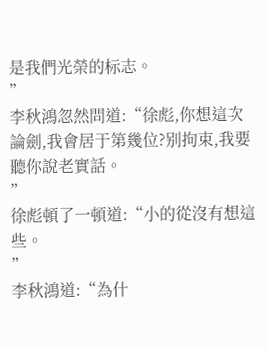是我們光榮的标志。
”
李秋鴻忽然問道:“徐彪,你想這次論劍,我會居于第幾位?别拘束,我要聽你說老實話。
”
徐彪頓了一頓道:“小的從沒有想這些。
”
李秋鴻道:“為什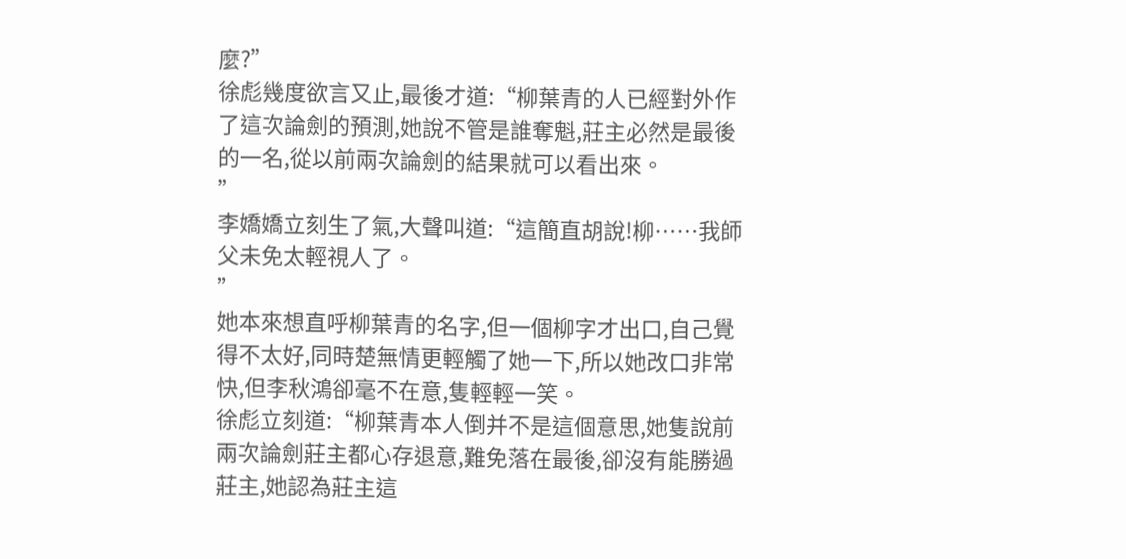麼?”
徐彪幾度欲言又止,最後才道:“柳葉青的人已經對外作了這次論劍的預測,她說不管是誰奪魁,莊主必然是最後的一名,從以前兩次論劍的結果就可以看出來。
”
李嬌嬌立刻生了氣,大聲叫道:“這簡直胡說!柳……我師父未免太輕視人了。
”
她本來想直呼柳葉青的名字,但一個柳字才出口,自己覺得不太好,同時楚無情更輕觸了她一下,所以她改口非常快,但李秋鴻卻毫不在意,隻輕輕一笑。
徐彪立刻道:“柳葉青本人倒并不是這個意思,她隻說前兩次論劍莊主都心存退意,難免落在最後,卻沒有能勝過莊主,她認為莊主這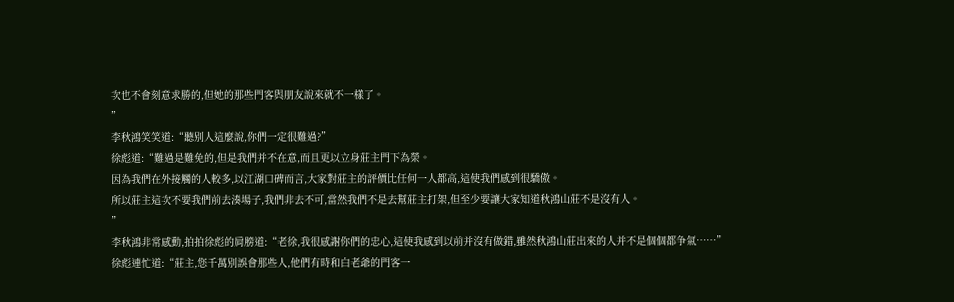次也不會刻意求勝的,但她的那些門客與朋友說來就不一樣了。
”
李秋鴻笑笑道:“聽别人這麼說,你們一定很難過?”
徐彪道:“難過是難免的,但是我們并不在意,而且更以立身莊主門下為榮。
因為我們在外接觸的人較多,以江湖口碑而言,大家對莊主的評價比任何一人都高,這使我們感到很驕傲。
所以莊主這次不要我們前去湊場子,我們非去不可,當然我們不是去幫莊主打架,但至少要讓大家知道秋鴻山莊不是沒有人。
”
李秋鴻非常感動,拍拍徐彪的肩膀道:“老徐,我很感謝你們的忠心,這使我感到以前并沒有做錯,雖然秋鴻山莊出來的人并不是個個都争氣……”
徐彪連忙道:“莊主,您千萬别誤會那些人,他們有時和白老爺的門客一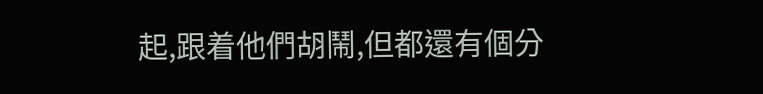起,跟着他們胡鬧,但都還有個分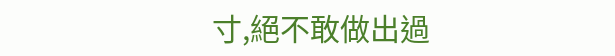寸,絕不敢做出過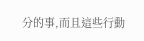分的事,而且這些行動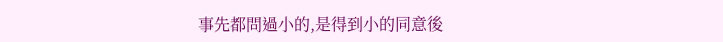事先都問過小的,是得到小的同意後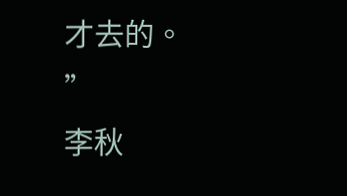才去的。
”
李秋